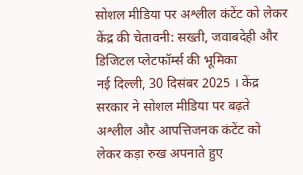सोशल मीडिया पर अश्लील कंटेंट को लेकर केंद्र की चेतावनी: सख्ती, जवाबदेही और डिजिटल प्लेटफॉर्म्स की भूमिका
नई दिल्ली, 30 दिसंबर 2025 । केंद्र सरकार ने सोशल मीडिया पर बढ़ते अश्लील और आपत्तिजनक कंटेंट को लेकर कड़ा रुख अपनाते हुए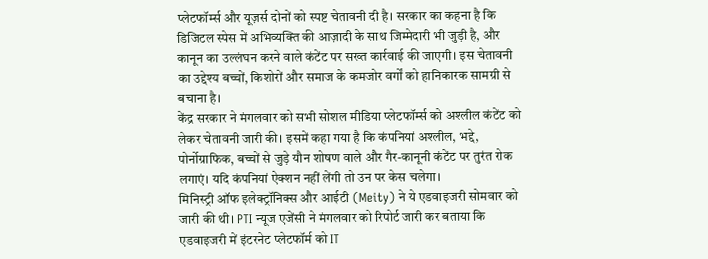प्लेटफॉर्म्स और यूज़र्स दोनों को स्पष्ट चेतावनी दी है। सरकार का कहना है कि डिजिटल स्पेस में अभिव्यक्ति की आज़ादी के साथ जिम्मेदारी भी जुड़ी है, और कानून का उल्लंघन करने वाले कंटेंट पर सख्त कार्रवाई की जाएगी। इस चेतावनी का उद्देश्य बच्चों, किशोरों और समाज के कमजोर वर्गों को हानिकारक सामग्री से बचाना है।
केंद्र सरकार ने मंगलवार को सभी सोशल मीडिया प्लेटफॉर्म्स को अश्लील कंटेंट को लेकर चेतावनी जारी की। इसमें कहा गया है कि कंपनियां अश्लील, भद्दे, पोर्नोग्राफिक, बच्चों से जुड़े यौन शोषण वाले और गैर-कानूनी कंटेंट पर तुरंत रोक लगाएं। यदि कंपनियां ऐक्शन नहीं लेंगी तो उन पर केस चलेगा।
मिनिस्ट्री ऑफ इलेक्ट्रॉनिक्स और आईटी (Meity) ने ये एडवाइजरी सोमवार को जारी की थी। PTI न्यूज एजेंसी ने मंगलवार को रिपोर्ट जारी कर बताया कि एडवाइजरी में इंटरनेट प्लेटफॉर्म को IT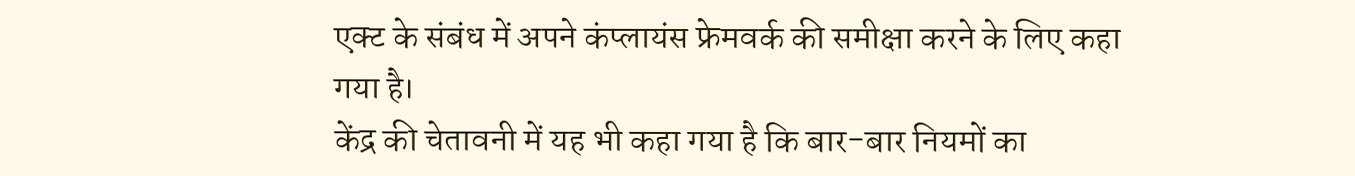एक्ट के संबंध में अपने कंप्लायंस फ्रेमवर्क की समीक्षा करने के लिए कहा गया है।
केंद्र की चेतावनी में यह भी कहा गया है कि बार-बार नियमों का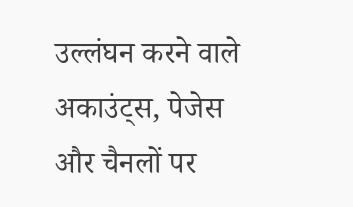उल्लंघन करने वाले अकाउंट्स, पेजेस और चैनलों पर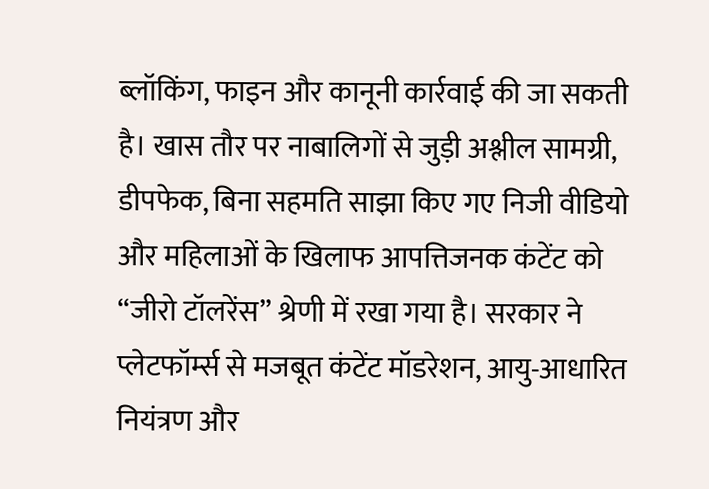ब्लॉकिंग, फाइन और कानूनी कार्रवाई की जा सकती है। खास तौर पर नाबालिगों से जुड़ी अश्लील सामग्री, डीपफेक, बिना सहमति साझा किए गए निजी वीडियो और महिलाओं के खिलाफ आपत्तिजनक कंटेंट को “जीरो टॉलरेंस” श्रेणी में रखा गया है। सरकार ने प्लेटफॉर्म्स से मजबूत कंटेंट मॉडरेशन, आयु-आधारित नियंत्रण और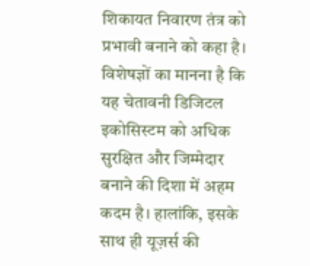शिकायत निवारण तंत्र को प्रभावी बनाने को कहा है।
विशेषज्ञों का मानना है कि यह चेतावनी डिजिटल इकोसिस्टम को अधिक सुरक्षित और जिम्मेदार बनाने की दिशा में अहम कदम है। हालांकि, इसके साथ ही यूज़र्स की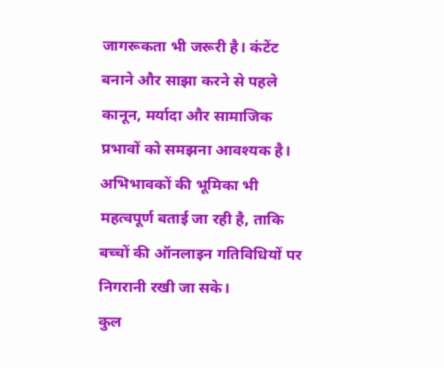जागरूकता भी जरूरी है। कंटेंट बनाने और साझा करने से पहले कानून, मर्यादा और सामाजिक प्रभावों को समझना आवश्यक है। अभिभावकों की भूमिका भी महत्वपूर्ण बताई जा रही है, ताकि बच्चों की ऑनलाइन गतिविधियों पर निगरानी रखी जा सके।
कुल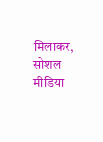मिलाकर, सोशल मीडिया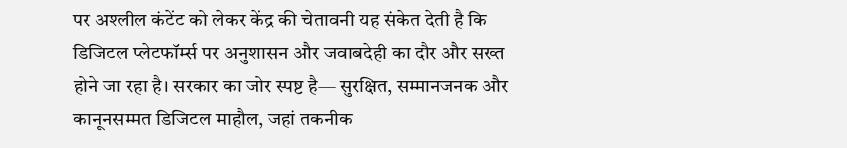पर अश्लील कंटेंट को लेकर केंद्र की चेतावनी यह संकेत देती है कि डिजिटल प्लेटफॉर्म्स पर अनुशासन और जवाबदेही का दौर और सख्त होने जा रहा है। सरकार का जोर स्पष्ट है— सुरक्षित, सम्मानजनक और कानूनसम्मत डिजिटल माहौल, जहां तकनीक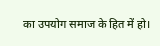का उपयोग समाज के हित में हो।